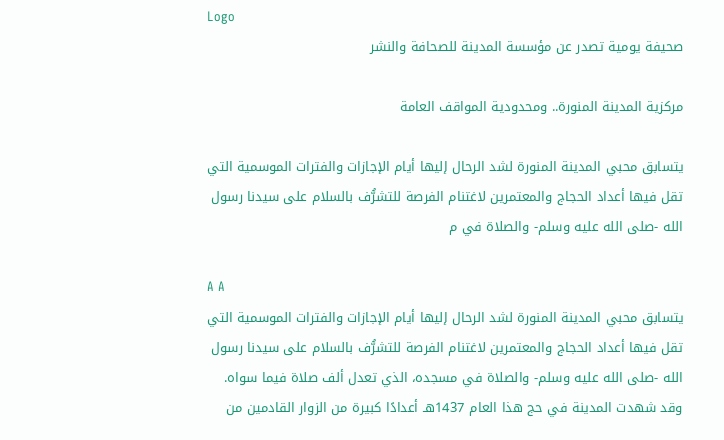Logo
صحيفة يومية تصدر عن مؤسسة المدينة للصحافة والنشر

مركزية المدينة المنورة.. ومحدودية المواقف العامة

يتسابق محبي المدينة المنورة لشد الرحال إليها أيام الإجازات والفترات الموسمية التي تقل فيها أعداد الحجاج والمعتمرين لاغتنام الفرصة للتشرُّف بالسلام على سيدنا رسول الله -صلى الله عليه وسلم- والصلاة في م

A A
يتسابق محبي المدينة المنورة لشد الرحال إليها أيام الإجازات والفترات الموسمية التي تقل فيها أعداد الحجاج والمعتمرين لاغتنام الفرصة للتشرُّف بالسلام على سيدنا رسول الله -صلى الله عليه وسلم- والصلاة في مسجده، الذي تعدل ألف صلاة فيما سواه.
وقد شهدت المدينة في حج هذا العام 1437هـ أعدادًا كبيرة من الزوار القادمين من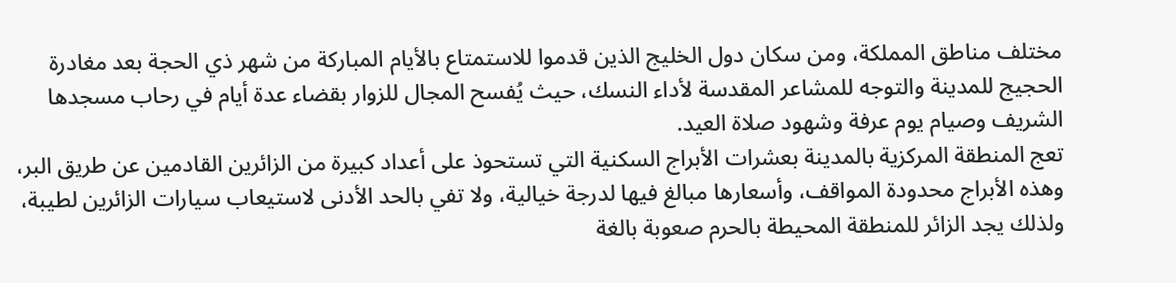مختلف مناطق المملكة، ومن سكان دول الخليج الذين قدموا للاستمتاع بالأيام المباركة من شهر ذي الحجة بعد مغادرة الحجيج للمدينة والتوجه للمشاعر المقدسة لأداء النسك، حيث يُفسح المجال للزوار بقضاء عدة أيام في رحاب مسجدها الشريف وصيام يوم عرفة وشهود صلاة العيد.
تعج المنطقة المركزية بالمدينة بعشرات الأبراج السكنية التي تستحوذ على أعداد كبيرة من الزائرين القادمين عن طريق البر، وهذه الأبراج محدودة المواقف، وأسعارها مبالغ فيها لدرجة خيالية، ولا تفي بالحد الأدنى لاستيعاب سيارات الزائرين لطيبة، ولذلك يجد الزائر للمنطقة المحيطة بالحرم صعوبة بالغة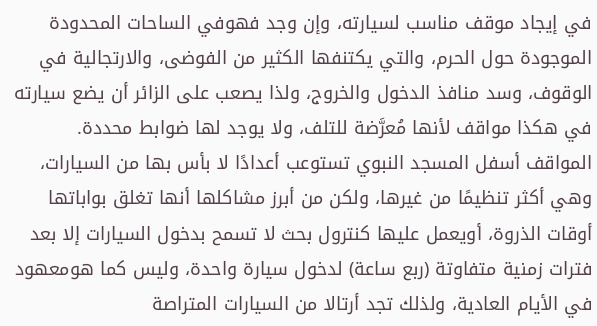في إيجاد موقف مناسب لسيارته، وإن وجد فهوفي الساحات المحدودة الموجودة حول الحرم، والتي يكتنفها الكثير من الفوضى، والارتجالية في الوقوف، وسد منافذ الدخول والخروج، ولذا يصعب على الزائر أن يضع سيارته في هكذا مواقف لأنها مُعرَّضة للتلف، ولا يوجد لها ضوابط محددة.
المواقف أسفل المسجد النبوي تستوعب أعدادًا لا بأس بها من السيارات، وهي أكثر تنظيمًا من غيرها، ولكن من أبرز مشاكلها أنها تغلق بواباتها أوقات الذروة، أويعمل عليها كنترول بحث لا تسمح بدخول السيارات إلا بعد فترات زمنية متفاوتة (ربع ساعة) لدخول سيارة واحدة، وليس كما هومعهود في الأيام العادية، ولذلك تجد أرتالا من السيارات المتراصة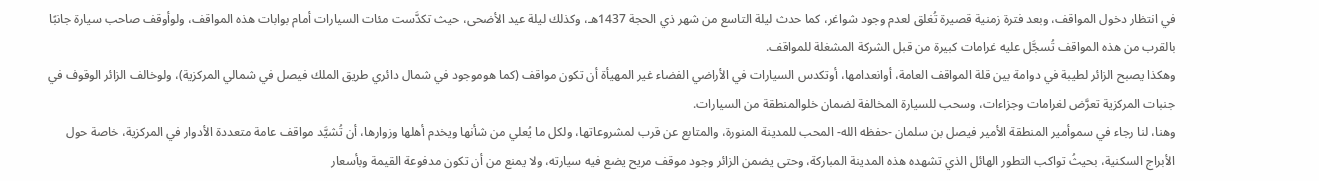في انتظار دخول المواقف، وبعد فترة زمنية قصيرة تُغلق لعدم وجود شواغر، كما حدث ليلة التاسع من شهر ذي الحجة 1437هـ، وكذلك ليلة عيد الأضحى، حيث تكدَّست مئات السيارات أمام بوابات هذه المواقف، ولوأوقف صاحب سيارة جانبًا بالقرب من هذه المواقف تُسجَّل عليه غرامات كبيرة من قبل الشركة المشغلة للمواقف.
وهكذا يصبح الزائر لطيبة في دوامة بين قلة المواقف العامة، أوانعدامها، أوتكدس السيارات في الأراضي الفضاء غير المهيأة أن تكون مواقف (كما هوموجود في شمال دائري طريق الملك فيصل في شمالي المركزية)، ولوخالف الزائر الوقوف في جنبات المركزية تعرَّض لغرامات وجزاءات، وسحب للسيارة المخالفة لضمان خلوالمنطقة من السيارات.
وهنا، لنا رجاء في سموأمير المنطقة الأمير فيصل بن سلمان -حفظه الله- المحب للمدينة المنورة، والمتابع عن قرب لمشروعاتها، ولكل ما يُعلي من شأنها ويخدم أهلها وزوارها، أن تُشيَّد مواقف عامة متعددة الأدوار في المركزية، خاصة حول الأبراج السكنية، بحيثُ تواكب التطور الهائل الذي تشهده هذه المدينة المباركة، وحتى يضمن الزائر وجود موقف مريح يضع فيه سيارته، ولا يمنع من أن تكون مدفوعة القيمة وبأسعار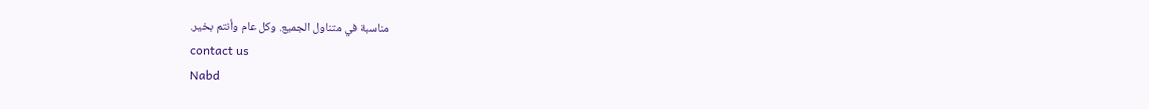مناسبة في متناول الجميع. وكل عام وأنتم بخير.
contact us
Nabd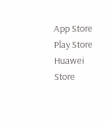App Store Play Store Huawei Store